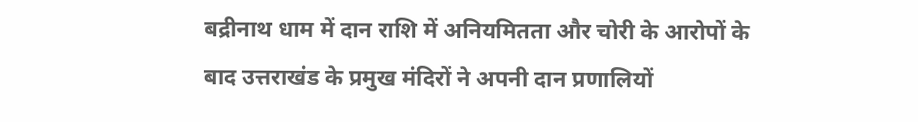बद्रीनाथ धाम में दान राशि में अनियमितता और चोरी के आरोपों के बाद उत्तराखंड के प्रमुख मंदिरों ने अपनी दान प्रणालियों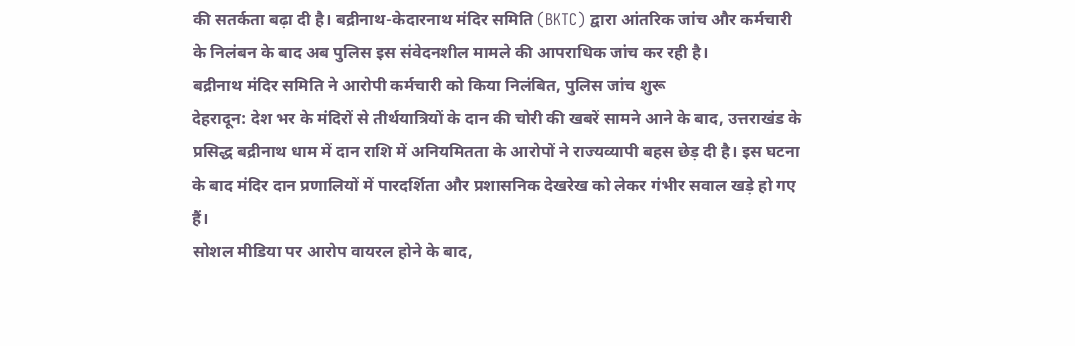की सतर्कता बढ़ा दी है। बद्रीनाथ-केदारनाथ मंदिर समिति (BKTC) द्वारा आंतरिक जांच और कर्मचारी के निलंबन के बाद अब पुलिस इस संवेदनशील मामले की आपराधिक जांच कर रही है।
बद्रीनाथ मंदिर समिति ने आरोपी कर्मचारी को किया निलंबित, पुलिस जांच शुरू
देहरादून: देश भर के मंदिरों से तीर्थयात्रियों के दान की चोरी की खबरें सामने आने के बाद, उत्तराखंड के प्रसिद्ध बद्रीनाथ धाम में दान राशि में अनियमितता के आरोपों ने राज्यव्यापी बहस छेड़ दी है। इस घटना के बाद मंदिर दान प्रणालियों में पारदर्शिता और प्रशासनिक देखरेख को लेकर गंभीर सवाल खड़े हो गए हैं।
सोशल मीडिया पर आरोप वायरल होने के बाद,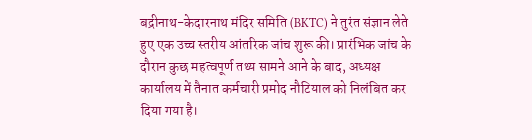बद्रीनाथ-केदारनाथ मंदिर समिति (BKTC) ने तुरंत संज्ञान लेते हुए एक उच्च स्तरीय आंतरिक जांच शुरू की। प्रारंभिक जांच के दौरान कुछ महत्वपूर्ण तथ्य सामने आने के बाद, अध्यक्ष कार्यालय में तैनात कर्मचारी प्रमोद नौटियाल को निलंबित कर दिया गया है।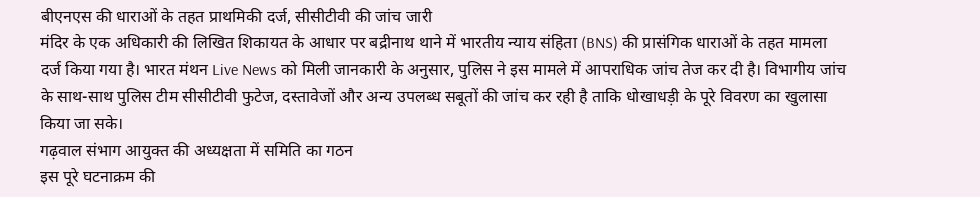बीएनएस की धाराओं के तहत प्राथमिकी दर्ज, सीसीटीवी की जांच जारी
मंदिर के एक अधिकारी की लिखित शिकायत के आधार पर बद्रीनाथ थाने में भारतीय न्याय संहिता (BNS) की प्रासंगिक धाराओं के तहत मामला दर्ज किया गया है। भारत मंथन Live News को मिली जानकारी के अनुसार, पुलिस ने इस मामले में आपराधिक जांच तेज कर दी है। विभागीय जांच के साथ-साथ पुलिस टीम सीसीटीवी फुटेज, दस्तावेजों और अन्य उपलब्ध सबूतों की जांच कर रही है ताकि धोखाधड़ी के पूरे विवरण का खुलासा किया जा सके।
गढ़वाल संभाग आयुक्त की अध्यक्षता में समिति का गठन
इस पूरे घटनाक्रम की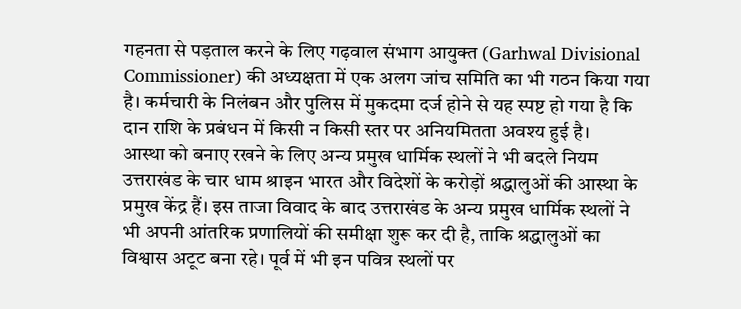गहनता से पड़ताल करने के लिए गढ़वाल संभाग आयुक्त (Garhwal Divisional Commissioner) की अध्यक्षता में एक अलग जांच समिति का भी गठन किया गया है। कर्मचारी के निलंबन और पुलिस में मुकदमा दर्ज होने से यह स्पष्ट हो गया है कि दान राशि के प्रबंधन में किसी न किसी स्तर पर अनियमितता अवश्य हुई है।
आस्था को बनाए रखने के लिए अन्य प्रमुख धार्मिक स्थलों ने भी बदले नियम
उत्तराखंड के चार धाम श्राइन भारत और विदेशों के करोड़ों श्रद्धालुओं की आस्था के प्रमुख केंद्र हैं। इस ताजा विवाद के बाद उत्तराखंड के अन्य प्रमुख धार्मिक स्थलों ने भी अपनी आंतरिक प्रणालियों की समीक्षा शुरू कर दी है, ताकि श्रद्धालुओं का विश्वास अटूट बना रहे। पूर्व में भी इन पवित्र स्थलों पर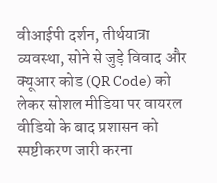वीआईपी दर्शन, तीर्थयात्रा व्यवस्था, सोने से जुड़े विवाद और क्यूआर कोड (QR Code) को लेकर सोशल मीडिया पर वायरल वीडियो के बाद प्रशासन को स्पष्टीकरण जारी करना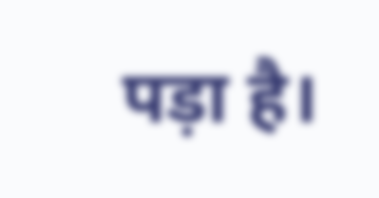पड़ा है।